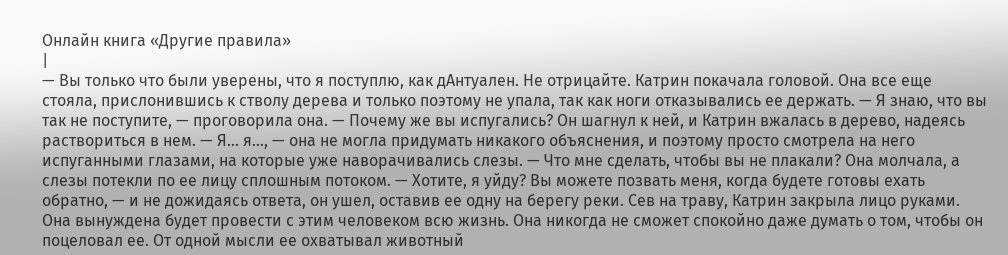Онлайн книга «Другие правила»
|
— Вы только что были уверены, что я поступлю, как дАнтуален. Не отрицайте. Катрин покачала головой. Она все еще стояла, прислонившись к стволу дерева и только поэтому не упала, так как ноги отказывались ее держать. — Я знаю, что вы так не поступите, — проговорила она. — Почему же вы испугались? Он шагнул к ней, и Катрин вжалась в дерево, надеясь раствориться в нем. — Я... я..., — она не могла придумать никакого объяснения, и поэтому просто смотрела на него испуганными глазами, на которые уже наворачивались слезы. — Что мне сделать, чтобы вы не плакали? Она молчала, а слезы потекли по ее лицу сплошным потоком. — Хотите, я уйду? Вы можете позвать меня, когда будете готовы ехать обратно, — и не дожидаясь ответа, он ушел, оставив ее одну на берегу реки. Сев на траву, Катрин закрыла лицо руками. Она вынуждена будет провести с этим человеком всю жизнь. Она никогда не сможет спокойно даже думать о том, чтобы он поцеловал ее. От одной мысли ее охватывал животный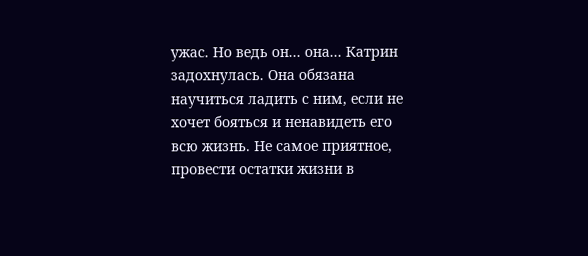ужас. Но ведь он... она... Катрин задохнулась. Она обязана научиться ладить с ним, если не хочет бояться и ненавидеть его всю жизнь. Не самое приятное, провести остатки жизни в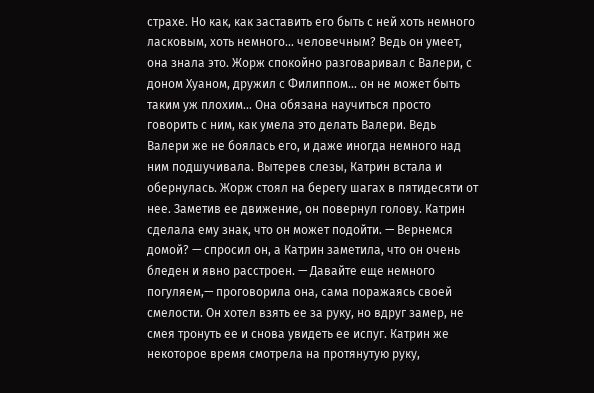страхе. Но как, как заставить его быть с ней хоть немного ласковым, хоть немного... человечным? Ведь он умеет, она знала это. Жорж спокойно разговаривал с Валери, с доном Хуаном, дружил с Филиппом... он не может быть таким уж плохим... Она обязана научиться просто говорить с ним, как умела это делать Валери. Ведь Валери же не боялась его, и даже иногда немного над ним подшучивала. Вытерев слезы, Катрин встала и обернулась. Жорж стоял на берегу шагах в пятидесяти от нее. Заметив ее движение, он повернул голову. Катрин сделала ему знак, что он может подойти. — Вернемся домой? — спросил он, а Катрин заметила, что он очень бледен и явно расстроен. — Давайте еще немного погуляем,— проговорила она, сама поражаясь своей смелости. Он хотел взять ее за руку, но вдруг замер, не смея тронуть ее и снова увидеть ее испуг. Катрин же некоторое время смотрела на протянутую руку,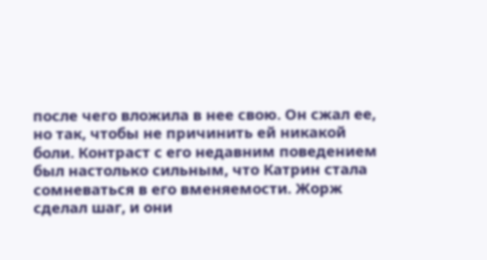после чего вложила в нее свою. Он сжал ее, но так, чтобы не причинить ей никакой боли. Контраст с его недавним поведением был настолько сильным, что Катрин стала сомневаться в его вменяемости. Жорж сделал шаг, и они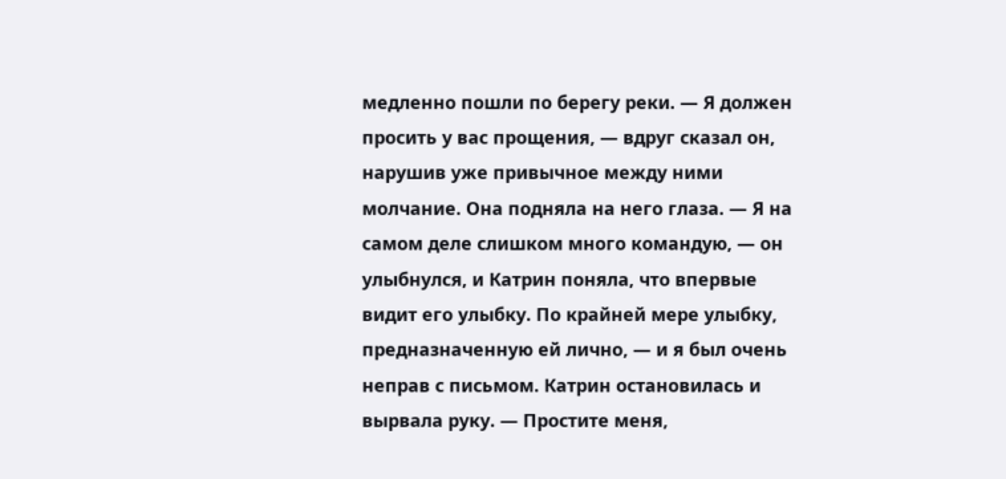медленно пошли по берегу реки. — Я должен просить у вас прощения, — вдруг сказал он, нарушив уже привычное между ними молчание. Она подняла на него глаза. — Я на самом деле слишком много командую, — он улыбнулся, и Катрин поняла, что впервые видит его улыбку. По крайней мере улыбку, предназначенную ей лично, — и я был очень неправ с письмом. Катрин остановилась и вырвала руку. — Простите меня,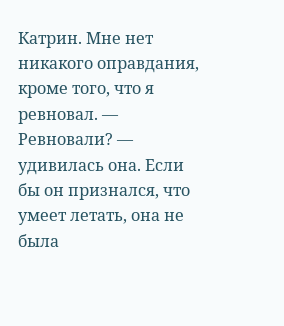Катрин. Мне нет никакого оправдания, кроме того, что я ревновал. — Ревновали? — удивилась она. Если бы он признался, что умеет летать, она не была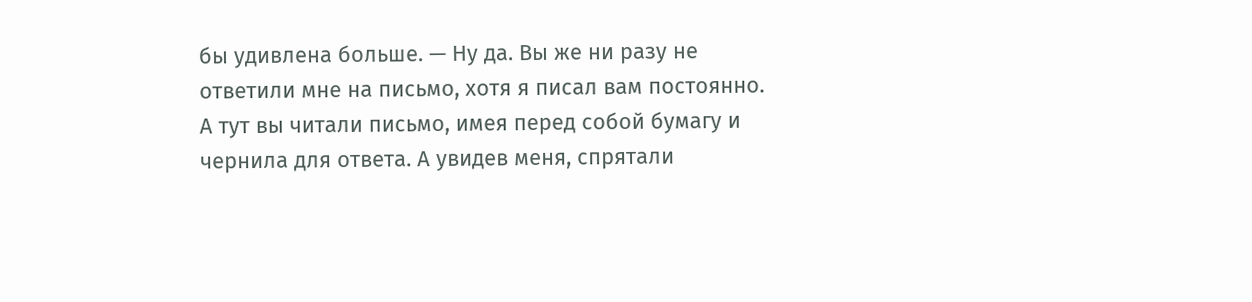бы удивлена больше. — Ну да. Вы же ни разу не ответили мне на письмо, хотя я писал вам постоянно. А тут вы читали письмо, имея перед собой бумагу и чернила для ответа. А увидев меня, спрятали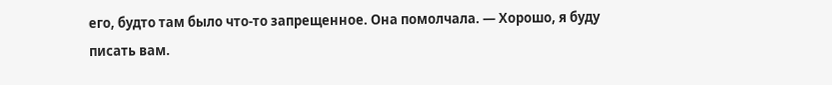его, будто там было что-то запрещенное. Она помолчала. — Хорошо, я буду писать вам.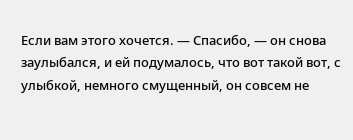Если вам этого хочется. — Спасибо, — он снова заулыбался, и ей подумалось, что вот такой вот, с улыбкой, немного смущенный, он совсем не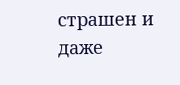страшен и даже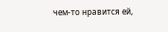чем-то нравится ей,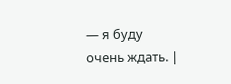— я буду очень ждать. |